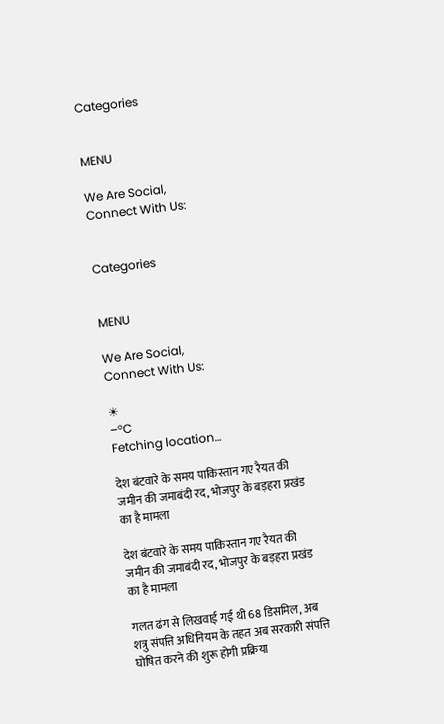Categories


MENU

We Are Social,
Connect With Us:


Categories


MENU

We Are Social,
Connect With Us:

☀
–°C
Fetching location…

देश बंटवारे के समय पाकिस्तान गए रैयत की जमीन की जमाबंदी रद, भोजपुर के बड़हरा प्रखंड का है मामला

देश बंटवारे के समय पाकिस्तान गए रैयत की जमीन की जमाबंदी रद, भोजपुर के बड़हरा प्रखंड का है मामला

गलत ढंग से लिखवाई गई थी 68 डिसमिल, अब शत्रु संपत्ति अधिनियम के तहत अब सरकारी संपत्ति घोषित करने की शुरू होगी प्रक्रिया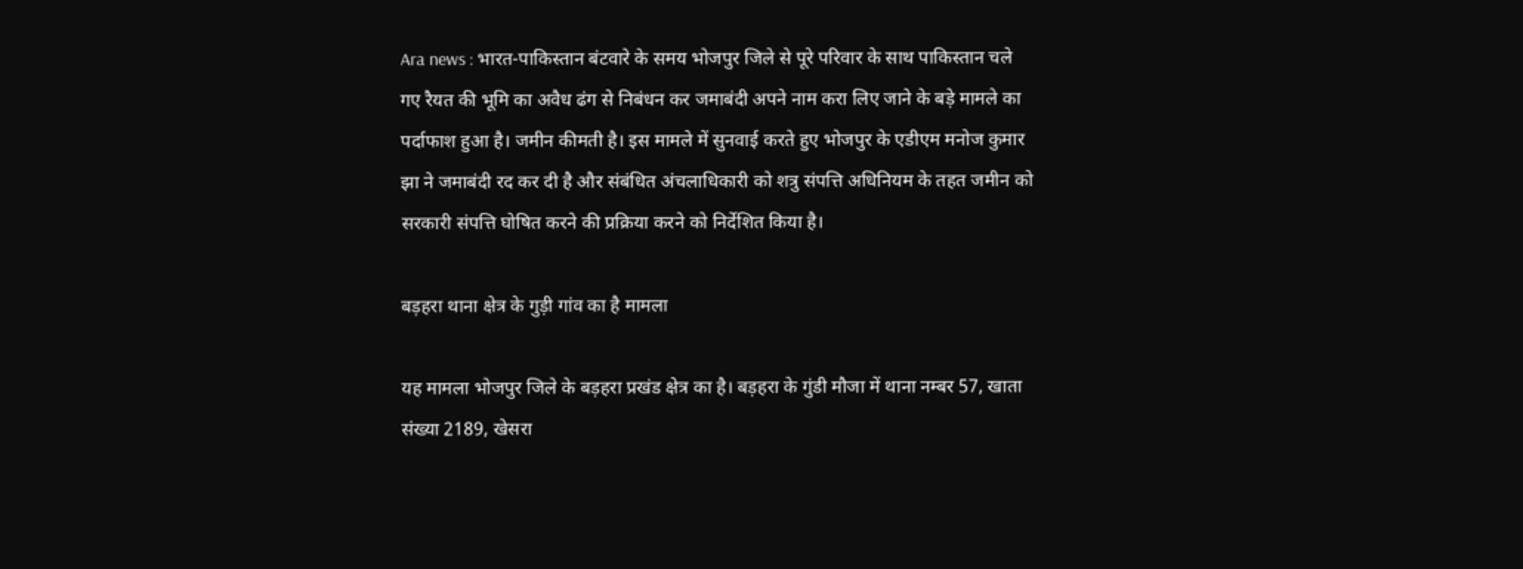Ara news : भारत-पाकिस्तान बंटवारे के समय भोजपुर जिले से पूरे परिवार के साथ पाकिस्तान चले गए रैयत की भूमि का अवैध ढंग से निबंधन कर जमाबंदी अपने नाम करा लिए जाने के बड़े मामले का पर्दाफाश हुआ है। जमीन कीमती है। इस मामले में सुनवाई करते हुए भोजपुर के एडीएम मनोज कुमार झा ने जमाबंदी रद कर दी है और संबंधित अंचलाधिकारी को शत्रु संपत्ति अधिनियम के तहत जमीन को सरकारी संपत्ति घोषित करने की प्रक्रिया करने को निर्देशित किया है।

बड़हरा थाना क्षेत्र के गुड़ी गांव का है मामला

यह मामला भोजपुर जिले के बड़हरा प्रखंड क्षेत्र का है। बड़हरा के गुंडी मौजा में थाना नम्बर 57, खाता संख्या 2189, खेसरा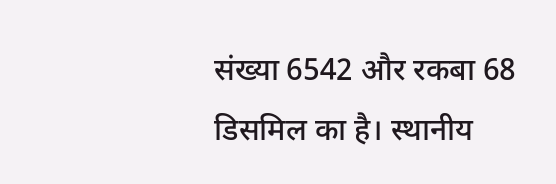संख्या 6542 और रकबा 68 डिसमिल का है। स्थानीय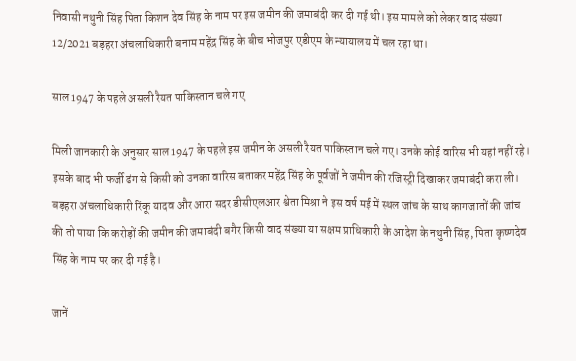निवासी नथुनी सिंह पिता किशन देव सिंह के नाम पर इस जमीन की जमाबंदी कर दी गई थी। इस मामले को लेकर वाद संख्या 12/2021 बड़हरा अंचलाधिकारी बनाम महेंद्र सिंह के बीच भोजपुर एडीएम के न्यायालय में चल रहा था।

साल 1947 के पहले असली रैयत पाकिस्तान चले गए

मिली जानकारी के अनुसार साल 1947 के पहले इस जमीन के असली रैयत पाकिस्तान चले गए। उनके कोई वारिस भी यहां नहीं रहे। इसके बाद भी फर्जी ढंग से किसी को उनका वारिस बताकर महेंद्र सिंह के पूर्वजों ने जमीन की रजिस्ट्री दिखाकर जमाबंदी करा ली। बड़हरा अंचलाधिकारी रिंकू यादव और आरा सदर डीसीएलआर श्वेता मिश्रा ने इस वर्ष मई में स्थल जांच के साथ कागजातों की जांच की तो पाया कि करोड़ों की जमीन की जमाबंदी बगैर किसी वाद संख्या या सक्षम प्राधिकारी के आदेश के नथुनी सिंह, पिता कृष्णदेव सिंह के नाम पर कर दी गई है।

जानें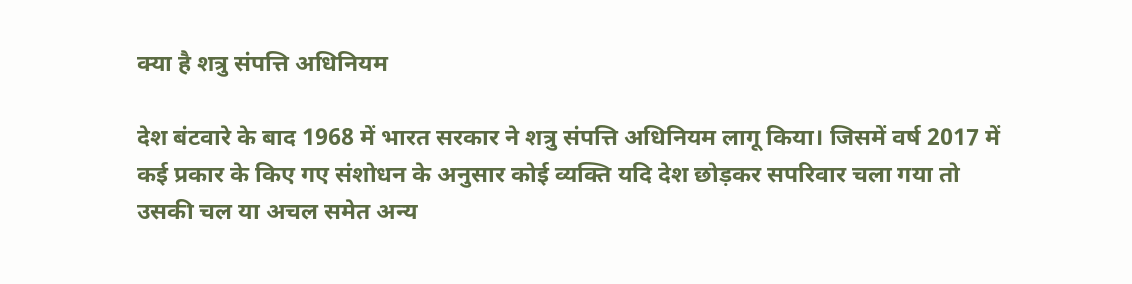क्या है शत्रु संपत्ति अधिनियम

देश बंटवारे के बाद 1968 में भारत सरकार ने शत्रु संपत्ति अधिनियम लागू किया। जिसमें वर्ष 2017 में कई प्रकार के किए गए संशोधन के अनुसार कोई व्यक्ति यदि देश छोड़कर सपरिवार चला गया तो उसकी चल या अचल समेत अन्य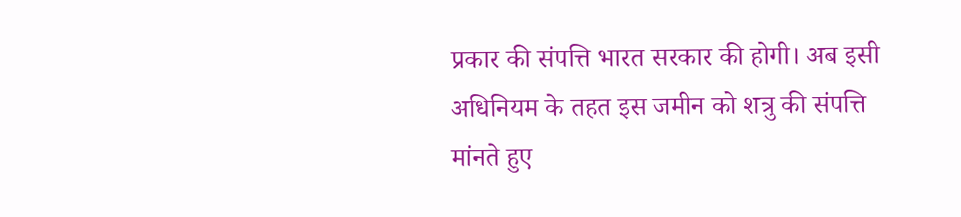प्रकार की संपत्ति भारत सरकार की होगी। अब इसी अधिनियम के तहत इस जमीन को शत्रु की संपत्ति मांनते हुए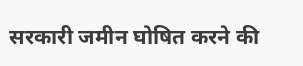सरकारी जमीन घोषित करने की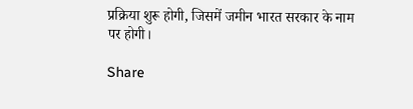प्रक्रिया शुरू होगी, जिसमें जमीन भारत सरकार के नाम पर होगी।

Share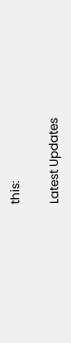this:

Latest Updates